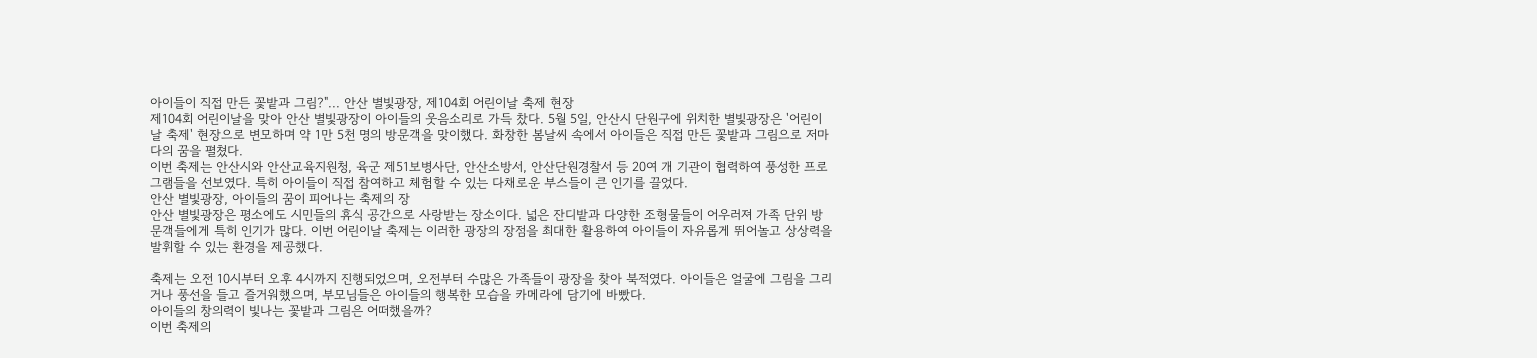아이들이 직접 만든 꽃밭과 그림?"... 안산 별빛광장, 제104회 어린이날 축제 현장
제104회 어린이날을 맞아 안산 별빛광장이 아이들의 웃음소리로 가득 찼다. 5월 5일, 안산시 단원구에 위치한 별빛광장은 '어린이날 축제' 현장으로 변모하며 약 1만 5천 명의 방문객을 맞이했다. 화창한 봄날씨 속에서 아이들은 직접 만든 꽃밭과 그림으로 저마다의 꿈을 펼쳤다.
이번 축제는 안산시와 안산교육지원청, 육군 제51보병사단, 안산소방서, 안산단원경찰서 등 20여 개 기관이 협력하여 풍성한 프로그램들을 선보였다. 특히 아이들이 직접 참여하고 체험할 수 있는 다채로운 부스들이 큰 인기를 끌었다.
안산 별빛광장, 아이들의 꿈이 피어나는 축제의 장
안산 별빛광장은 평소에도 시민들의 휴식 공간으로 사랑받는 장소이다. 넓은 잔디밭과 다양한 조형물들이 어우러져 가족 단위 방문객들에게 특히 인기가 많다. 이번 어린이날 축제는 이러한 광장의 장점을 최대한 활용하여 아이들이 자유롭게 뛰어놀고 상상력을 발휘할 수 있는 환경을 제공했다.

축제는 오전 10시부터 오후 4시까지 진행되었으며, 오전부터 수많은 가족들이 광장을 찾아 북적였다. 아이들은 얼굴에 그림을 그리거나 풍선을 들고 즐거워했으며, 부모님들은 아이들의 행복한 모습을 카메라에 담기에 바빴다.
아이들의 창의력이 빛나는 꽃밭과 그림은 어떠했을까?
이번 축제의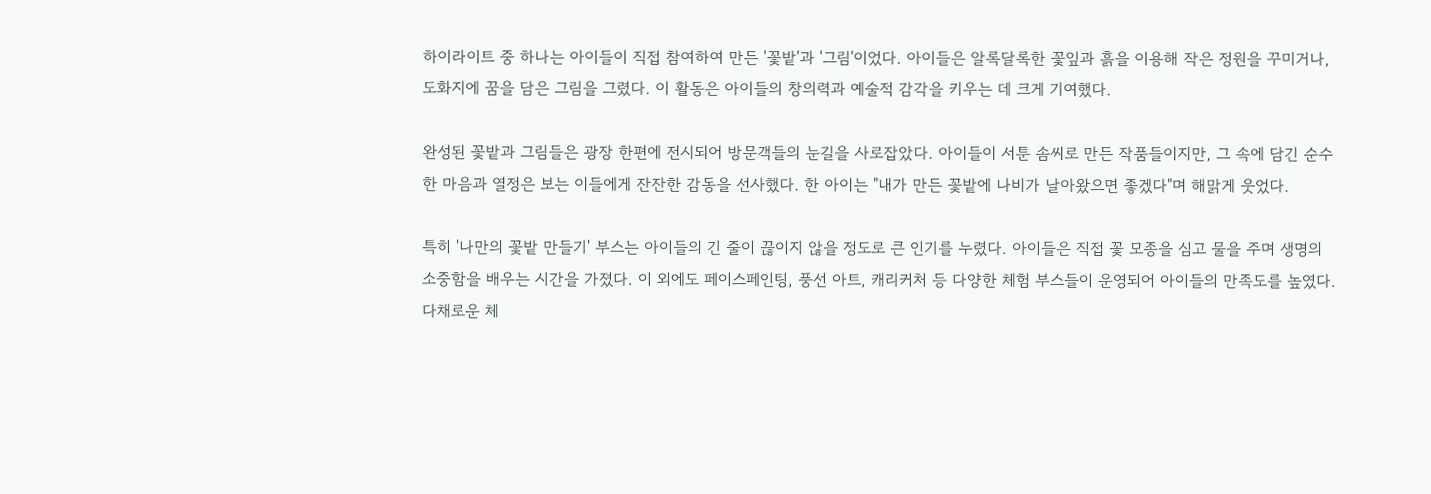하이라이트 중 하나는 아이들이 직접 참여하여 만든 '꽃밭'과 '그림'이었다. 아이들은 알록달록한 꽃잎과 흙을 이용해 작은 정원을 꾸미거나, 도화지에 꿈을 담은 그림을 그렸다. 이 활동은 아이들의 창의력과 예술적 감각을 키우는 데 크게 기여했다.

완성된 꽃밭과 그림들은 광장 한편에 전시되어 방문객들의 눈길을 사로잡았다. 아이들이 서툰 솜씨로 만든 작품들이지만, 그 속에 담긴 순수한 마음과 열정은 보는 이들에게 잔잔한 감동을 선사했다. 한 아이는 "내가 만든 꽃밭에 나비가 날아왔으면 좋겠다"며 해맑게 웃었다.

특히 '나만의 꽃밭 만들기' 부스는 아이들의 긴 줄이 끊이지 않을 정도로 큰 인기를 누렸다. 아이들은 직접 꽃 모종을 심고 물을 주며 생명의 소중함을 배우는 시간을 가졌다. 이 외에도 페이스페인팅, 풍선 아트, 캐리커처 등 다양한 체험 부스들이 운영되어 아이들의 만족도를 높였다.
다채로운 체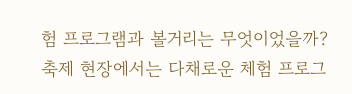험 프로그램과 볼거리는 무엇이었을까?
축제 현장에서는 다채로운 체험 프로그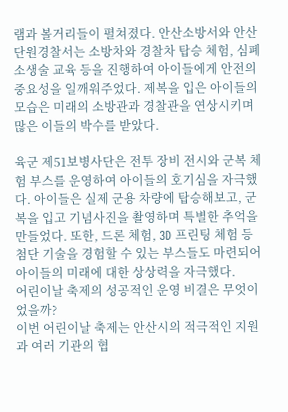램과 볼거리들이 펼쳐졌다. 안산소방서와 안산단원경찰서는 소방차와 경찰차 탑승 체험, 심폐소생술 교육 등을 진행하여 아이들에게 안전의 중요성을 일깨워주었다. 제복을 입은 아이들의 모습은 미래의 소방관과 경찰관을 연상시키며 많은 이들의 박수를 받았다.

육군 제51보병사단은 전투 장비 전시와 군복 체험 부스를 운영하여 아이들의 호기심을 자극했다. 아이들은 실제 군용 차량에 탑승해보고, 군복을 입고 기념사진을 촬영하며 특별한 추억을 만들었다. 또한, 드론 체험, 3D 프린팅 체험 등 첨단 기술을 경험할 수 있는 부스들도 마련되어 아이들의 미래에 대한 상상력을 자극했다.
어린이날 축제의 성공적인 운영 비결은 무엇이었을까?
이번 어린이날 축제는 안산시의 적극적인 지원과 여러 기관의 협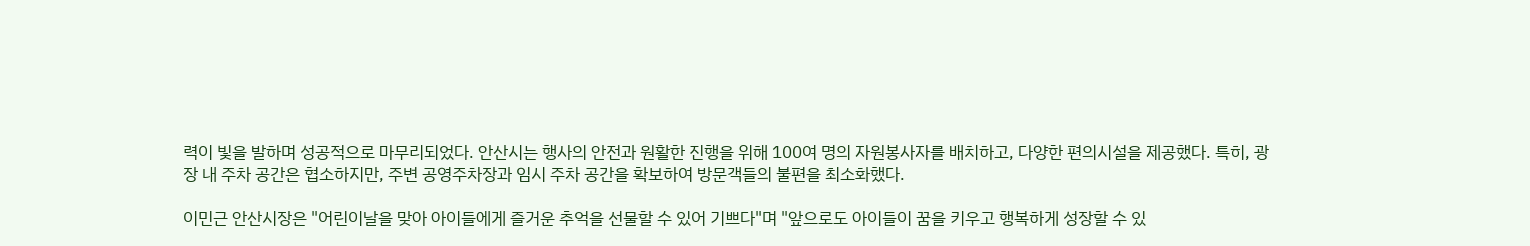력이 빛을 발하며 성공적으로 마무리되었다. 안산시는 행사의 안전과 원활한 진행을 위해 100여 명의 자원봉사자를 배치하고, 다양한 편의시설을 제공했다. 특히, 광장 내 주차 공간은 협소하지만, 주변 공영주차장과 임시 주차 공간을 확보하여 방문객들의 불편을 최소화했다.

이민근 안산시장은 "어린이날을 맞아 아이들에게 즐거운 추억을 선물할 수 있어 기쁘다"며 "앞으로도 아이들이 꿈을 키우고 행복하게 성장할 수 있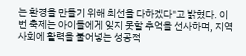는 환경을 만들기 위해 최선을 다하겠다"고 밝혔다. 이번 축제는 아이들에게 잊지 못할 추억을 선사하며, 지역 사회에 활력을 불어넣는 성공적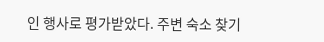인 행사로 평가받았다. 주변 숙소 찾기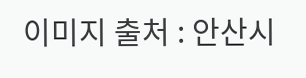이미지 출처 : 안산시